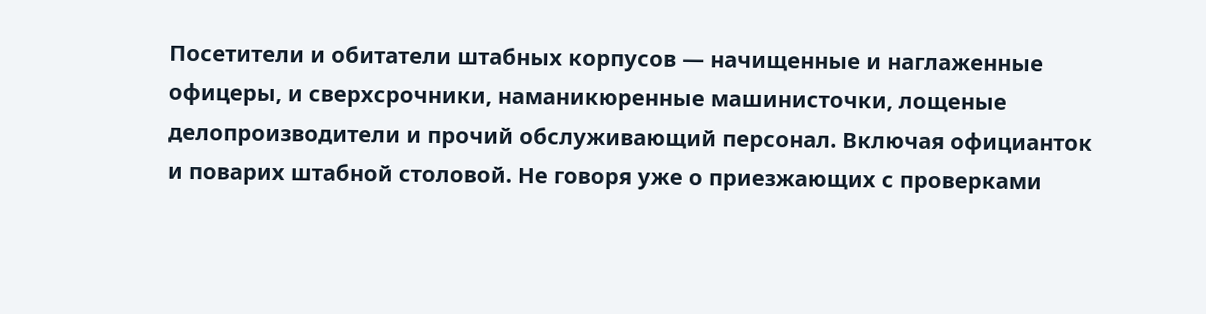Посетители и обитатели штабных корпусов — начищенные и наглаженные офицеры, и сверхсрочники, наманикюренные машинисточки, лощеные делопроизводители и прочий обслуживающий персонал. Включая официанток и поварих штабной столовой. Не говоря уже о приезжающих с проверками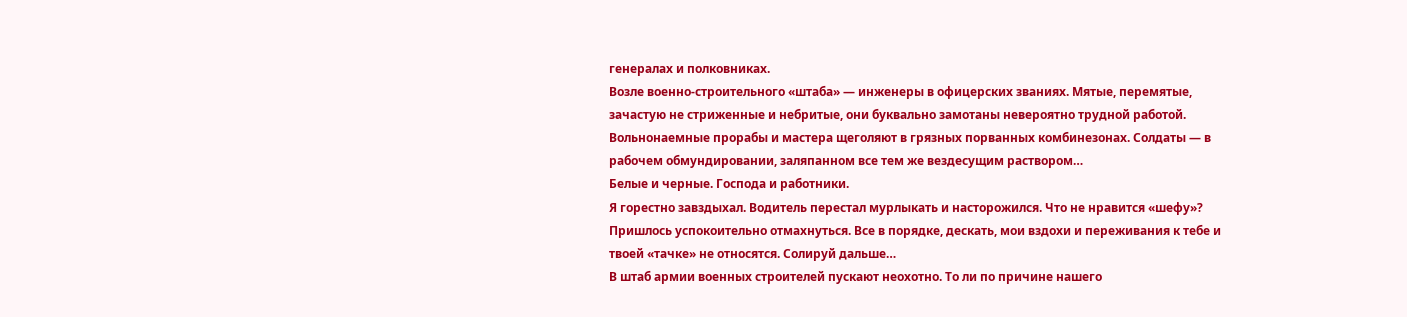генералах и полковниках.
Возле военно-строительного «штаба» — инженеры в офицерских званиях. Мятые, перемятые, зачастую не стриженные и небритые, они буквально замотаны невероятно трудной работой. Вольнонаемные прорабы и мастера щеголяют в грязных порванных комбинезонах. Солдаты — в рабочем обмундировании, заляпанном все тем же вездесущим раствором…
Белые и черные. Господа и работники.
Я горестно завздыхал. Водитель перестал мурлыкать и насторожился. Что не нравится «шефу»? Пришлось успокоительно отмахнуться. Все в порядке, дескать, мои вздохи и переживания к тебе и твоей «тачке» не относятся. Солируй дальше…
В штаб армии военных строителей пускают неохотно. То ли по причине нашего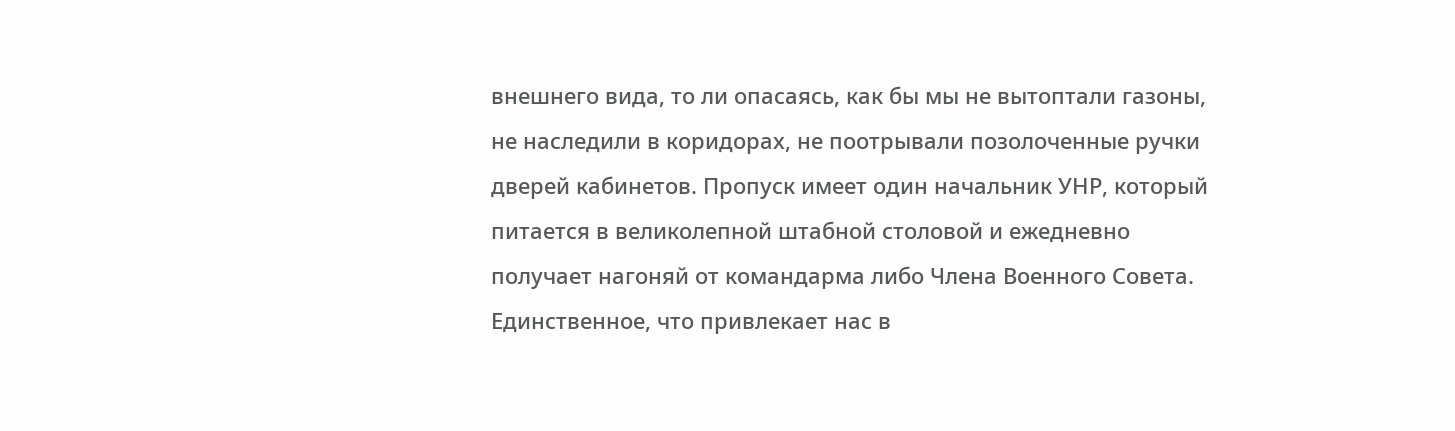внешнего вида, то ли опасаясь, как бы мы не вытоптали газоны, не наследили в коридорах, не поотрывали позолоченные ручки дверей кабинетов. Пропуск имеет один начальник УНР, который питается в великолепной штабной столовой и ежедневно получает нагоняй от командарма либо Члена Военного Совета.
Единственное, что привлекает нас в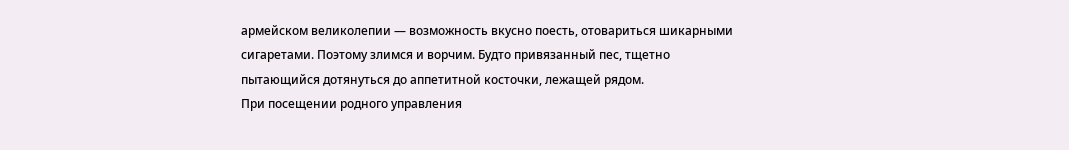армейском великолепии — возможность вкусно поесть, отовариться шикарными сигаретами. Поэтому злимся и ворчим. Будто привязанный пес, тщетно пытающийся дотянуться до аппетитной косточки, лежащей рядом.
При посещении родного управления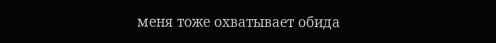меня тоже охватывает обида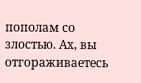пополам со злостью. Ах, вы отгораживаетесь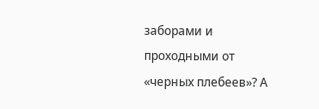заборами и проходными от «черных плебеев»? А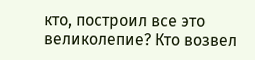кто, построил все это великолепие? Кто возвел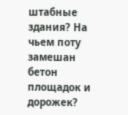штабные здания? На чьем поту замешан бетон площадок и дорожек?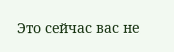Это сейчас вас не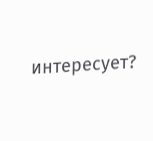интересует?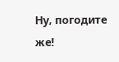Ну, погодите же!